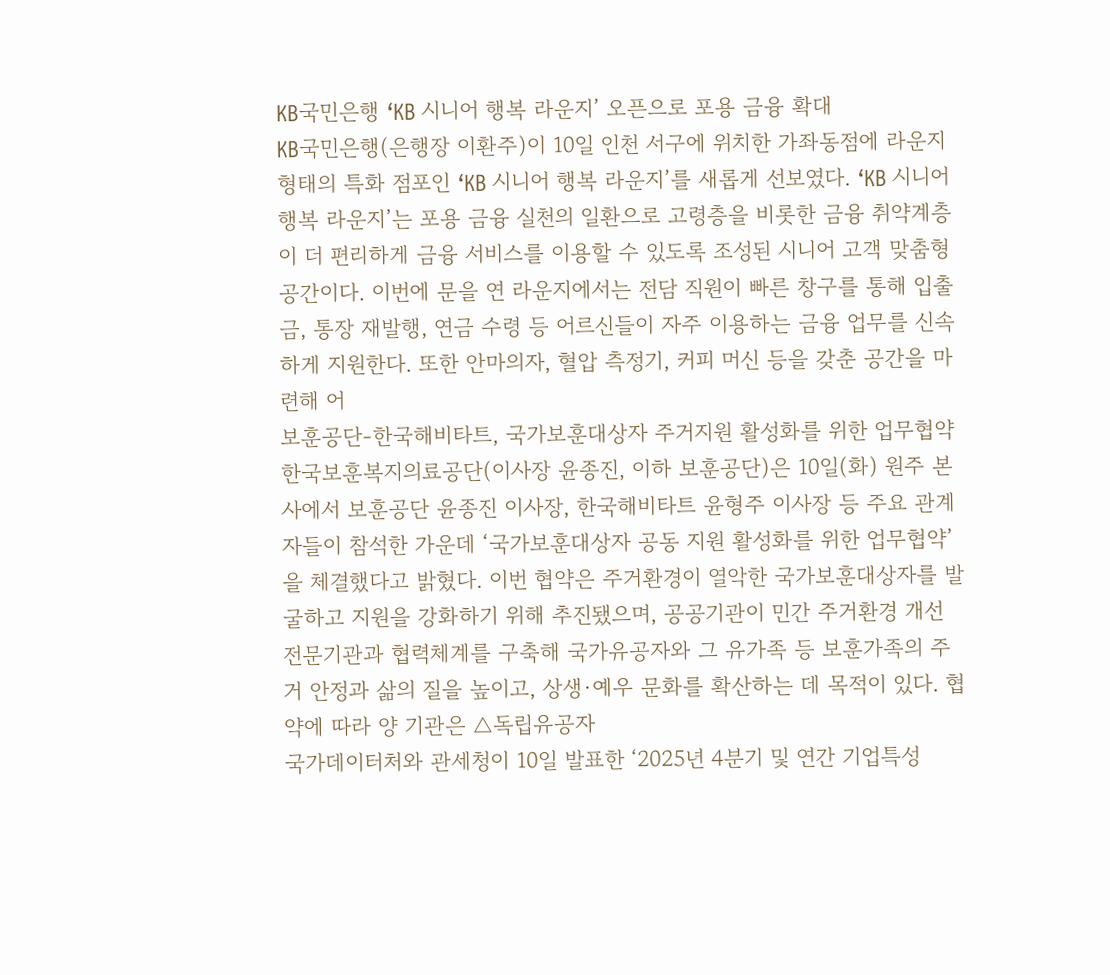KB국민은행 ‘KB 시니어 행복 라운지’ 오픈으로 포용 금융 확대
KB국민은행(은행장 이환주)이 10일 인천 서구에 위치한 가좌동점에 라운지 형태의 특화 점포인 ‘KB 시니어 행복 라운지’를 새롭게 선보였다. ‘KB 시니어 행복 라운지’는 포용 금융 실천의 일환으로 고령층을 비롯한 금융 취약계층이 더 편리하게 금융 서비스를 이용할 수 있도록 조성된 시니어 고객 맞춤형 공간이다. 이번에 문을 연 라운지에서는 전담 직원이 빠른 창구를 통해 입출금, 통장 재발행, 연금 수령 등 어르신들이 자주 이용하는 금융 업무를 신속하게 지원한다. 또한 안마의자, 혈압 측정기, 커피 머신 등을 갖춘 공간을 마련해 어
보훈공단-한국해비타트, 국가보훈대상자 주거지원 활성화를 위한 업무협약
한국보훈복지의료공단(이사장 윤종진, 이하 보훈공단)은 10일(화) 원주 본사에서 보훈공단 윤종진 이사장, 한국해비타트 윤형주 이사장 등 주요 관계자들이 참석한 가운데 ‘국가보훈대상자 공동 지원 활성화를 위한 업무협약’을 체결했다고 밝혔다. 이번 협약은 주거환경이 열악한 국가보훈대상자를 발굴하고 지원을 강화하기 위해 추진됐으며, 공공기관이 민간 주거환경 개선 전문기관과 협력체계를 구축해 국가유공자와 그 유가족 등 보훈가족의 주거 안정과 삶의 질을 높이고, 상생·예우 문화를 확산하는 데 목적이 있다. 협약에 따라 양 기관은 △독립유공자
국가데이터처와 관세청이 10일 발표한 ‘2025년 4분기 및 연간 기업특성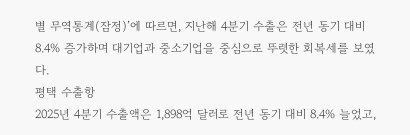별 무역통계(잠정)’에 따르면, 지난해 4분기 수출은 전년 동기 대비 8.4% 증가하며 대기업과 중소기업을 중심으로 뚜렷한 회복세를 보였다.
평택 수출항
2025년 4분기 수출액은 1,898억 달러로 전년 동기 대비 8.4% 늘었고,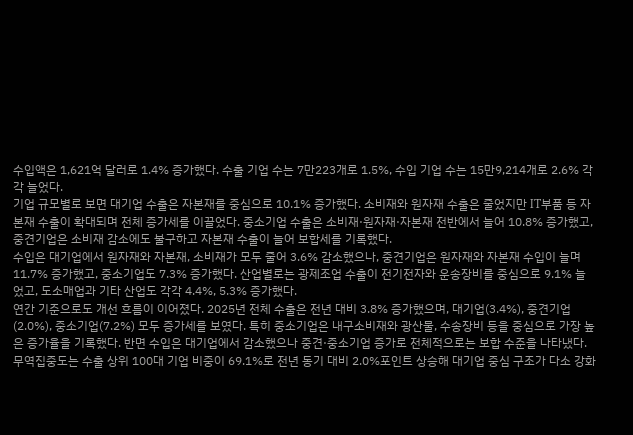수입액은 1,621억 달러로 1.4% 증가했다. 수출 기업 수는 7만223개로 1.5%, 수입 기업 수는 15만9,214개로 2.6% 각각 늘었다.
기업 규모별로 보면 대기업 수출은 자본재를 중심으로 10.1% 증가했다. 소비재와 원자재 수출은 줄었지만 IT부품 등 자본재 수출이 확대되며 전체 증가세를 이끌었다. 중소기업 수출은 소비재·원자재·자본재 전반에서 늘어 10.8% 증가했고, 중견기업은 소비재 감소에도 불구하고 자본재 수출이 늘어 보합세를 기록했다.
수입은 대기업에서 원자재와 자본재, 소비재가 모두 줄어 3.6% 감소했으나, 중견기업은 원자재와 자본재 수입이 늘며 11.7% 증가했고, 중소기업도 7.3% 증가했다. 산업별로는 광제조업 수출이 전기전자와 운송장비를 중심으로 9.1% 늘었고, 도소매업과 기타 산업도 각각 4.4%, 5.3% 증가했다.
연간 기준으로도 개선 흐름이 이어졌다. 2025년 전체 수출은 전년 대비 3.8% 증가했으며, 대기업(3.4%), 중견기업(2.0%), 중소기업(7.2%) 모두 증가세를 보였다. 특히 중소기업은 내구소비재와 광산물, 수송장비 등을 중심으로 가장 높은 증가율을 기록했다. 반면 수입은 대기업에서 감소했으나 중견·중소기업 증가로 전체적으로는 보합 수준을 나타냈다.
무역집중도는 수출 상위 100대 기업 비중이 69.1%로 전년 동기 대비 2.0%포인트 상승해 대기업 중심 구조가 다소 강화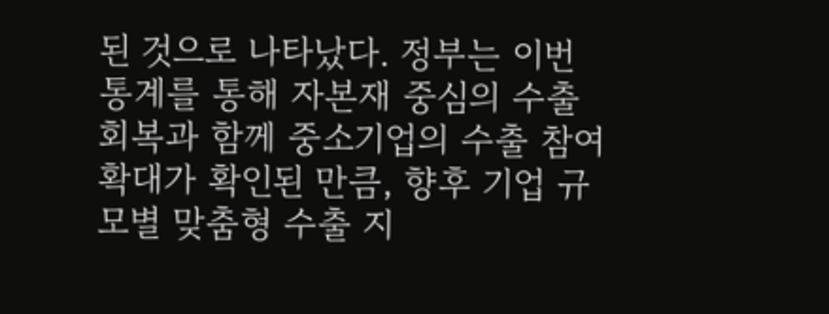된 것으로 나타났다. 정부는 이번 통계를 통해 자본재 중심의 수출 회복과 함께 중소기업의 수출 참여 확대가 확인된 만큼, 향후 기업 규모별 맞춤형 수출 지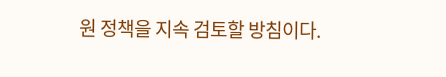원 정책을 지속 검토할 방침이다.